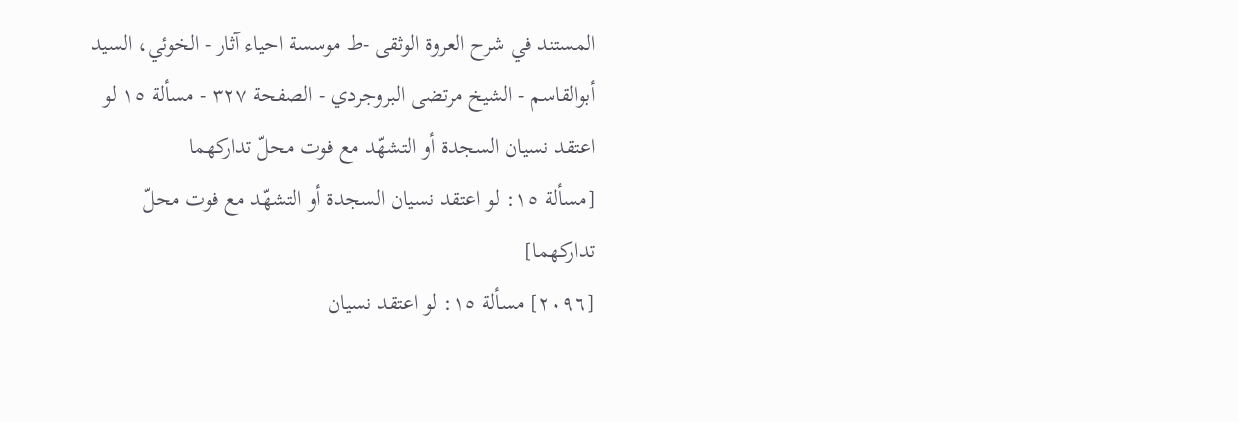المستند في شرح العروة الوثقى -ط موسسة احياء آثار - الخوئي، السيد أبوالقاسم - الشيخ مرتضى البروجردي - الصفحة ٣٢٧ - مسألة ١٥ لو اعتقد نسیان السجدة أو التشهّد مع فوت محلّ تدارکهما
[مسألة ١٥: لو اعتقد نسیان السجدة أو التشهّد مع فوت محلّ تدارکهما]
[٢٠٩٦] مسألة ١٥: لو اعتقد نسیان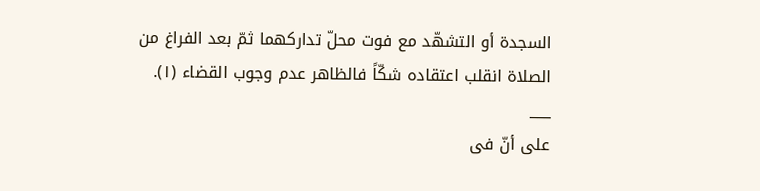السجدة أو التشهّد مع فوت محلّ تدارکهما ثمّ بعد الفراغ من الصلاة انقلب اعتقاده شکّاً فالظاهر عدم وجوب القضاء (١).
___
علی أنّ فی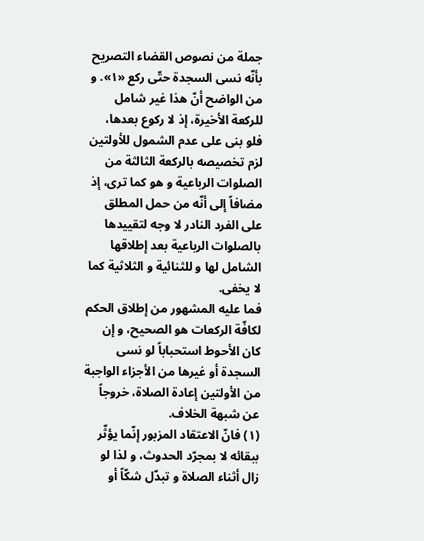جملة من نصوص القضاء التصریح بأنّه نسی السجدة حتّی رکع «١». و من الواضح أنّ هذا غیر شامل للرکعة الأخیرة، إذ لا رکوع بعدها، فلو بنی علی عدم الشمول للأولتین لزم تخصیصه بالرکعة الثالثة من الصلوات الرباعیة و هو کما تری، إذ مضافاً إلی أنّه من حمل المطلق علی الفرد النادر لا وجه لتقییدها بالصلوات الرباعیة بعد إطلاقها الشامل لها و للثنائیة و الثلاثیة کما لا یخفی.
فما علیه المشهور من إطلاق الحکم لکافّة الرکعات هو الصحیح، و إن کان الأحوط استحباباً لو نسی السجدة أو غیرها من الأجزاء الواجبة من الأولتین إعادة الصلاة، خروجاً عن شبهة الخلاف.
(١) فانّ الاعتقاد المزبور إنّما یؤثّر ببقائه لا بمجرّد الحدوث، و لذا لو زال أثناء الصلاة و تبدّل شکّاً أو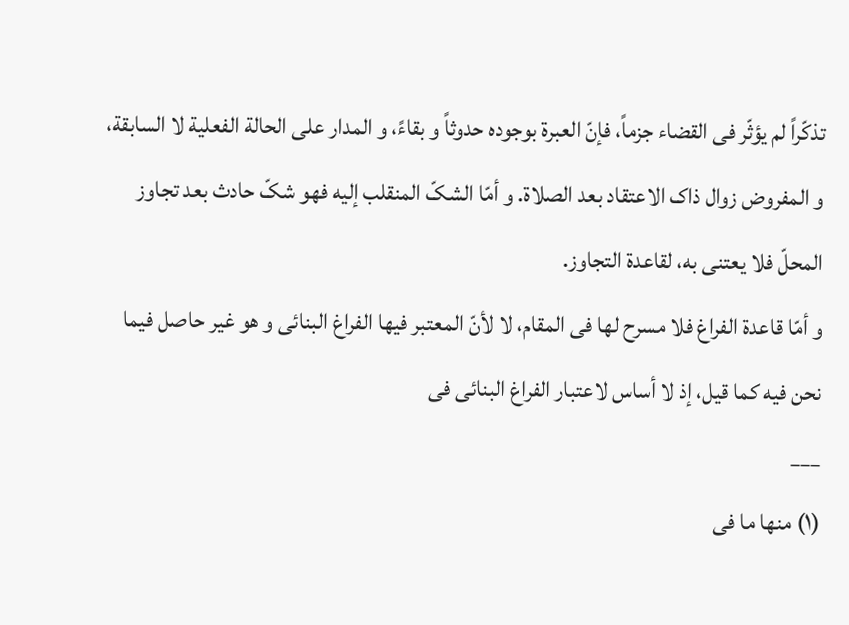تذکّراً لم یؤثّر فی القضاء جزماً، فإنّ العبرة بوجوده حدوثاً و بقاءً، و المدار علی الحالة الفعلیة لا السابقة، و المفروض زوال ذاک الاعتقاد بعد الصلاة. و أمّا الشکّ المنقلب إلیه فهو شکّ حادث بعد تجاوز المحلّ فلا یعتنی به، لقاعدة التجاوز.
و أمّا قاعدة الفراغ فلا مسرح لها فی المقام، لا لأنّ المعتبر فیها الفراغ البنائی و هو غیر حاصل فیما نحن فیه کما قیل، إذ لا أساس لاعتبار الفراغ البنائی فی
___
(١) منها ما فی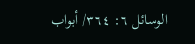الوسائل ٦: ٣٦٤/ أبواب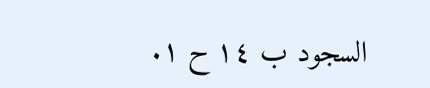السجود ب ١٤ ح ١.